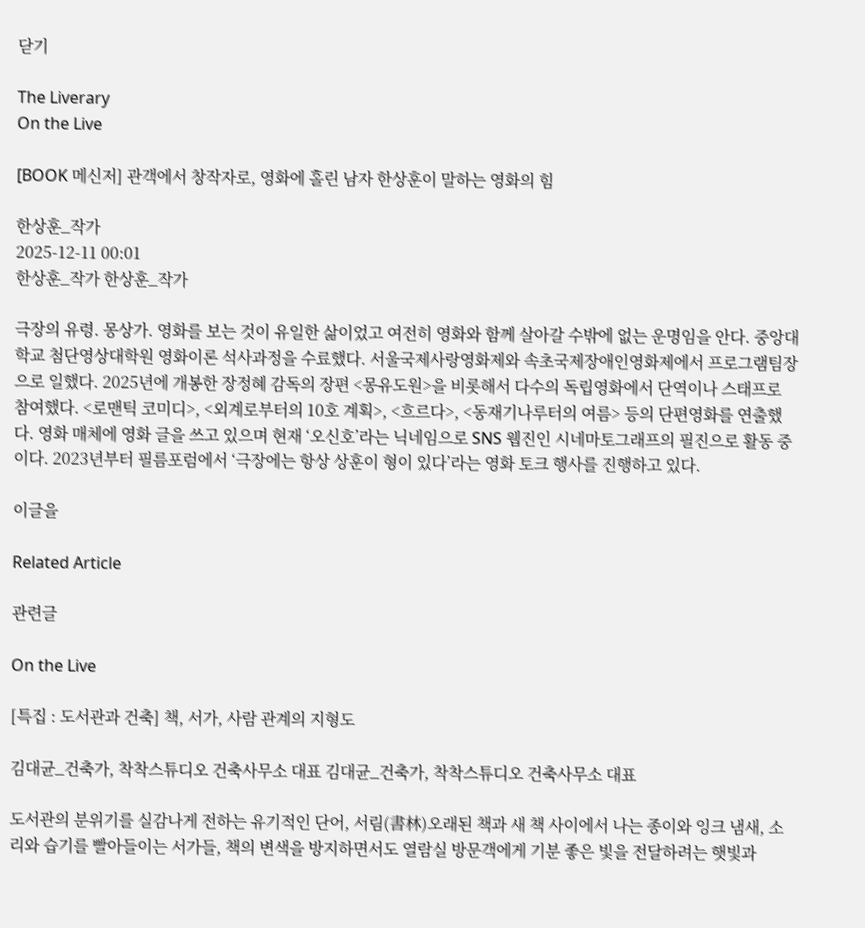닫기

The Liverary
On the Live

[BOOK 메신저] 관객에서 창작자로, 영화에 홀린 남자 한상훈이 말하는 영화의 힘

한상훈_작가
2025-12-11 00:01
한상훈_작가 한상훈_작가

극장의 유령. 몽상가. 영화를 보는 것이 유일한 삶이었고 여전히 영화와 함께 살아갈 수밖에 없는 운명임을 안다. 중앙대학교 첨단영상대학원 영화이론 석사과정을 수료했다. 서울국제사랑영화제와 속초국제장애인영화제에서 프로그램팀장으로 일했다. 2025년에 개봉한 장정혜 감독의 장편 <몽유도원>을 비롯해서 다수의 독립영화에서 단역이나 스태프로 참여했다. <로맨틱 코미디>, <외계로부터의 10호 계획>, <흐르다>, <동재기나루터의 여름> 등의 단편영화를 연출했다. 영화 매체에 영화 글을 쓰고 있으며 현재 ‘오신호’라는 닉네임으로 SNS 웹진인 시네마토그래프의 필진으로 활동 중이다. 2023년부터 필름포럼에서 ‘극장에는 항상 상훈이 형이 있다’라는 영화 토크 행사를 진행하고 있다.

이글을

Related Article

관련글

On the Live

[특집 : 도서관과 건축] 책, 서가, 사람 관계의 지형도

김대균_건축가, 착착스튜디오 건축사무소 대표 김대균_건축가, 착착스튜디오 건축사무소 대표

도서관의 분위기를 실감나게 전하는 유기적인 단어, 서림(書林)오래된 책과 새 책 사이에서 나는 종이와 잉크 냄새, 소리와 습기를 빨아들이는 서가들, 책의 변색을 방지하면서도 열람실 방문객에게 기분 좋은 빛을 전달하려는 햇빛과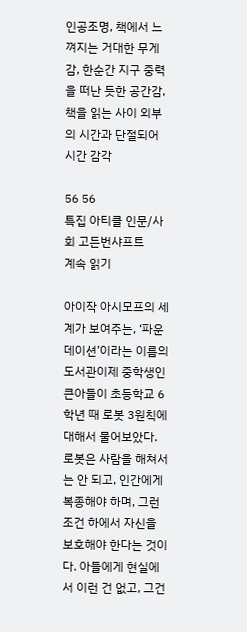인공조명, 책에서 느껴지는 거대한 무게감, 한순간 지구 중력을 떠난 듯한 공간감, 책을 읽는 사이 외부의 시간과 단절되어 시간 감각

56 56
특집 아티클 인문/사회 고든번샤프트
계속 읽기

아이작 아시모프의 세계가 보여주는, ‘파운데이션’이라는 이름의 도서관이제 중학생인 큰아들이 초등학교 6학년 때 로봇 3원칙에 대해서 물어보았다. 로봇은 사람을 해쳐서는 안 되고, 인간에게 복종해야 하며, 그런 조건 하에서 자신을 보호해야 한다는 것이다. 아들에게 현실에서 이런 건 없고, 그건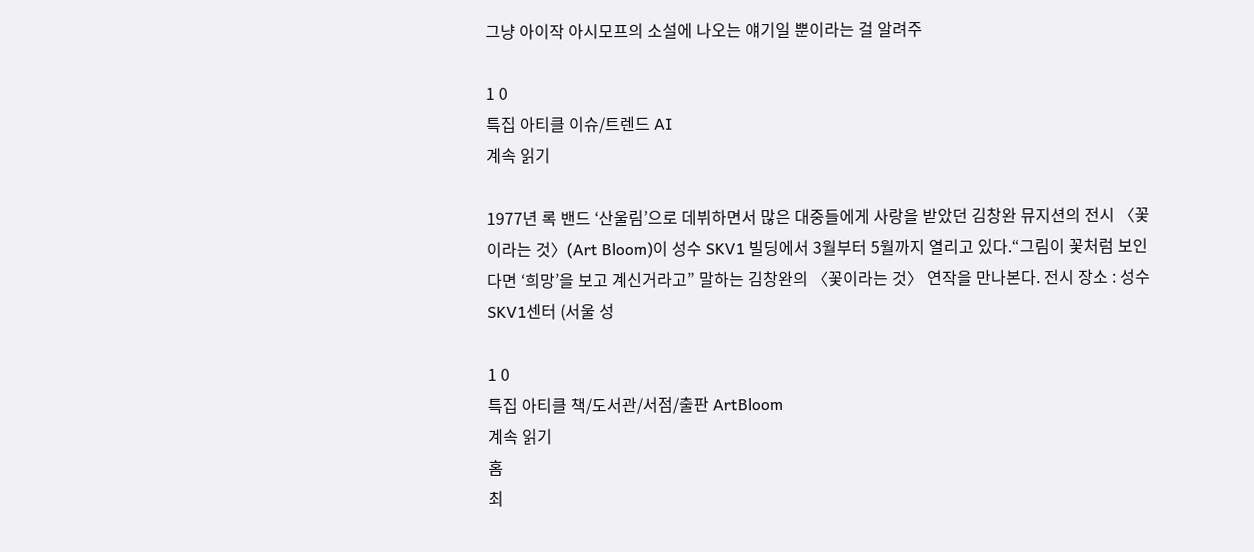그냥 아이작 아시모프의 소설에 나오는 얘기일 뿐이라는 걸 알려주

1 0
특집 아티클 이슈/트렌드 AI
계속 읽기

1977년 록 밴드 ‘산울림’으로 데뷔하면서 많은 대중들에게 사랑을 받았던 김창완 뮤지션의 전시 〈꽃이라는 것〉(Art Bloom)이 성수 SKV1 빌딩에서 3월부터 5월까지 열리고 있다.“그림이 꽃처럼 보인다면 ‘희망’을 보고 계신거라고” 말하는 김창완의 〈꽃이라는 것〉 연작을 만나본다. 전시 장소 : 성수 SKV1센터 (서울 성

1 0
특집 아티클 책/도서관/서점/출판 ArtBloom
계속 읽기
홈
최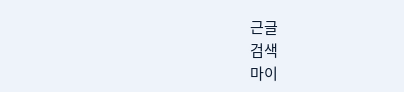근글
검색
마이